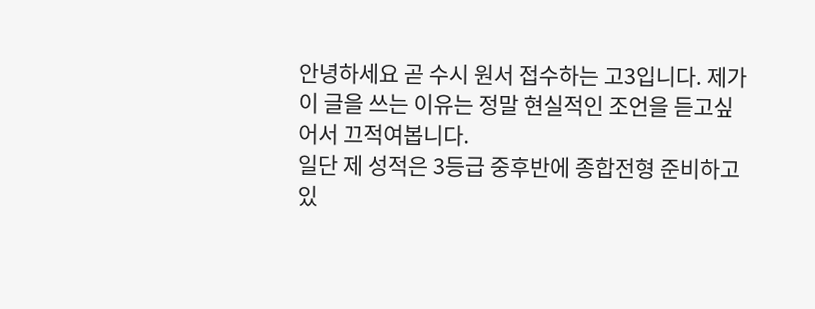안녕하세요 곧 수시 원서 접수하는 고3입니다. 제가 이 글을 쓰는 이유는 정말 현실적인 조언을 듣고싶어서 끄적여봅니다.
일단 제 성적은 3등급 중후반에 종합전형 준비하고있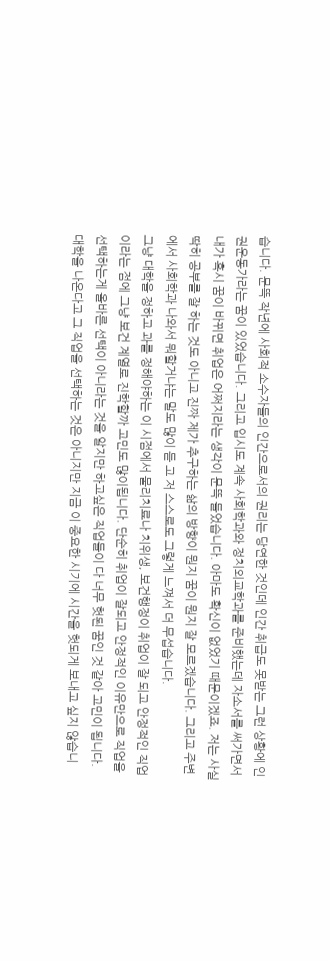습니다. 문뜩 작년에 사회적 소수자들의 인간으로서의 권리는 당연한 것인데 인간 취급도 못받는 그런 상황에 인권운동가라는 꿈이 있었습니다. 그리고 입시도 계속 사회학과와 정치외교학과를 준비했는데 자소서를 써가면서 내가 혹시 꿈이 바뀌면 취업은 어쩌지라는 생각이 문뜩 들었습니다. 아마도 확신이 없었기 때문이겠죠. 저는 사실 딱히 공부를 잘 하는 것도 아니고 진짜 제가 추구하는 삶의 방향이 뭔지 꿈이 뭔지 잘 모르겠습니다. 그리고 주변에서 사회학과 나와서 뭐할거냐는 말도 많이 듣 고 저 스스로도 그렇게 느껴서 더 무섭습니다.
그냥 대학을 정하고 과를 정해야하는 이 시점에서 물리치료나 치위생, 보건행정이 취업이 잘 되고 안정적인 직업이라는 점에 그냥 보건 계열로 진학할까 고민도 많이됩니다. 단순히 취업이 잘되고 안정적인 이유만으로 직업을 선택하는게 올바른 선택이 아니라는 것을 알지만 하고싶은 직업들이 다 너무 헛된 꿈인 것 같아 고민이 됩니다.
대학을 나온다고 그 직업을 선택하는 것은 아니지만 지금 이 중요한 시기에 시간을 헛되게 보내고 싶지 않습니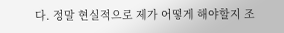다. 정말 현실적으로 제가 어떻게 해야할지 조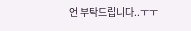언 부탁드립니다..ㅜㅜ